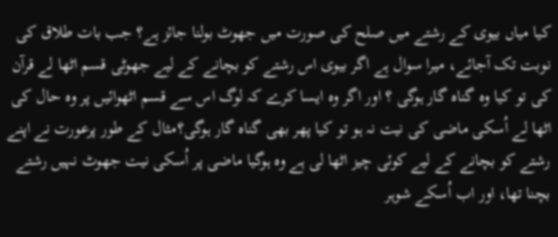کیا میاں بیوی کے رشتے میں صلح کی صورت میں جھوٹ بولنا جائز ہے؟ جب بات طلاق کی نوبت تک آجائے، میرا سوال ہے اگر بیوی اس رشتے کو بچانے کے لیے جھوٹی قسم اٹھا لے قرآن کی تو کیا وہ گناہ گار ہوگی ؟ اور اگر وہ ایسا کرے کہ لوگ اس سے قسم اٹھوائیں پر وہ حال کی اٹھا لے اُسکی ماضی کی نیت نہ ہو تو کیا پھر بھی گناہ گار ہوگی؟مثال کے طور پرعورت نے اپنے رشتے کو بچانے کے لیے کوئی چیز اٹھا لی ہے وہ ہوگیا ماضی پر اُسکی نیت جھوٹ نہیں رشتے بچنا تھا، اور اب اُسکے شوہر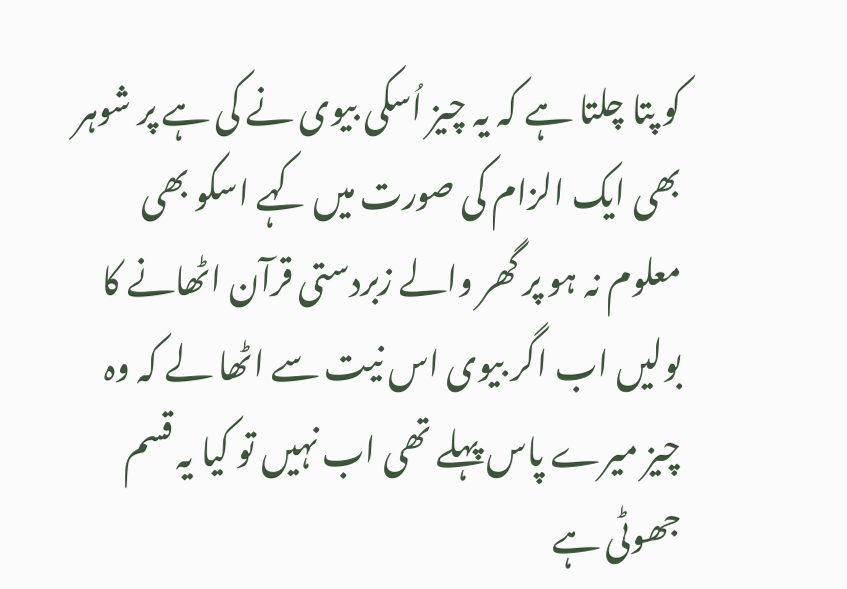کو پتا چلتا ہے کہ یہ چیز اُسکی بیوی نے کی ہے پر شوہر بھی ایک الزام کی صورت میں کہے اسکو بھی معلوم نہ ہو پر گھر والے زبردستی قرآن اٹھانے کا بولیں اب اگر بیوی اس نیت سے اٹھا لے کہ وہ چیز میرے پاس پہلے تھی اب نہیں تو کیا یہ قسم جھوٹی ہے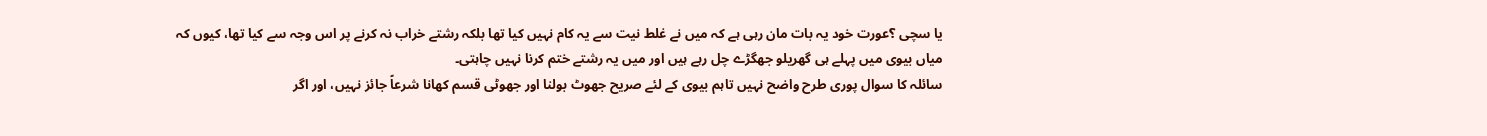یا سچی ؟عورت خود یہ بات مان رہی ہے کہ میں نے غلط نیت سے یہ کام نہیں کیا تھا بلکہ رشتے خراب نہ کرنے پر اس وجہ سے کیا تھا، کیوں کہ میاں بیوی میں پہلے ہی گھریلو جھگڑے چل رہے ہیں اور میں یہ رشتے ختم کرنا نہیں چاہتی۔
سائلہ کا سوال پوری طرح واضح نہیں تاہم بیوی کے لئے صریح جھوٹ بولنا اور جھوٹی قسم کھانا شرعاً جائز نہیں، اور اگر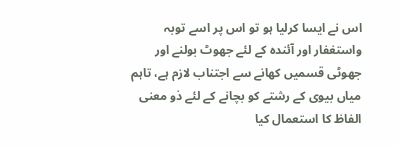اس نے ایسا کرلیا ہو تو اس پر اسے توبہ واستغفار اور آئندہ کے لئے جھوٹ بولنے اور جھوٹی قسمیں کھانے سے اجتناب لازم ہے، تاہم میاں بیوی کے رشتے کو بچانے کے لئے ذو معنی الفاظ کا استعمال کیا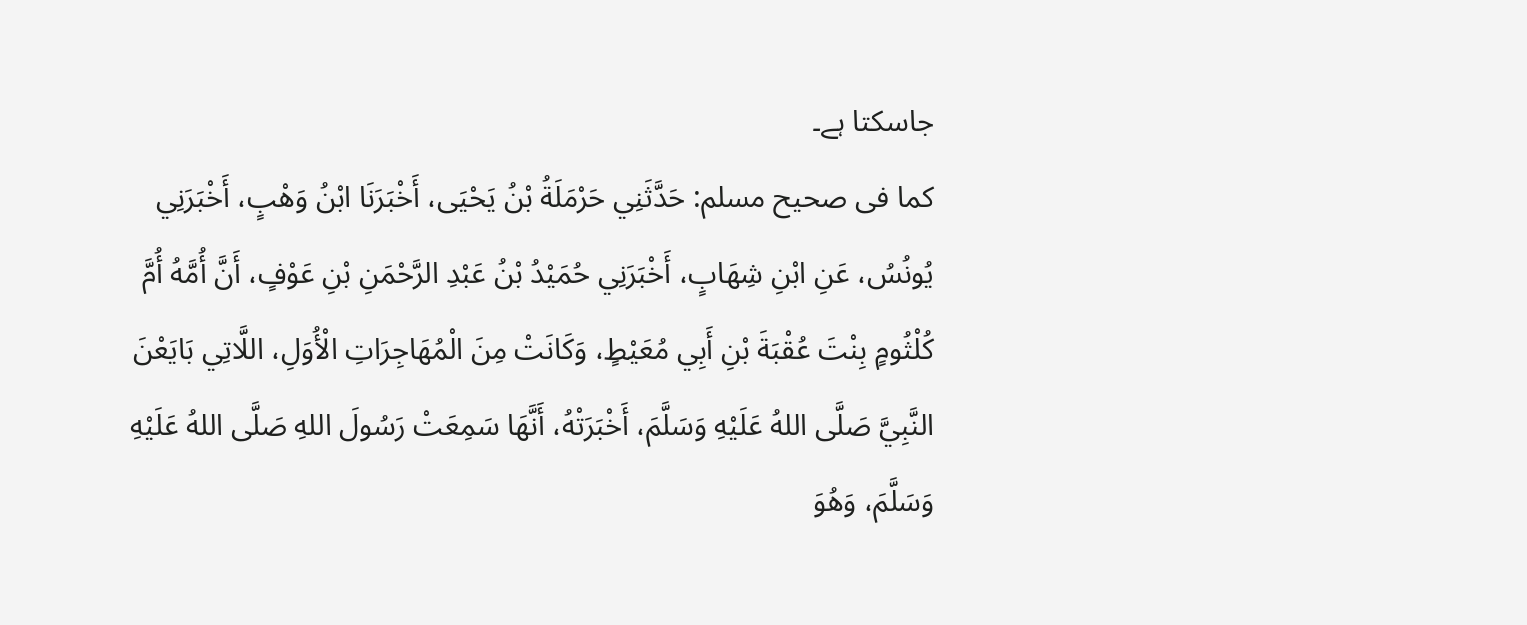جاسکتا ہے۔
کما فی صحیح مسلم: حَدَّثَنِي حَرْمَلَةُ بْنُ يَحْيَى، أَخْبَرَنَا ابْنُ وَهْبٍ، أَخْبَرَنِي يُونُسُ، عَنِ ابْنِ شِهَابٍ، أَخْبَرَنِي حُمَيْدُ بْنُ عَبْدِ الرَّحْمَنِ بْنِ عَوْفٍ، أَنَّ أُمَّهُ أُمَّ كُلْثُومٍ بِنْتَ عُقْبَةَ بْنِ أَبِي مُعَيْطٍ، وَكَانَتْ مِنَ الْمُهَاجِرَاتِ الْأُوَلِ، اللَّاتِي بَايَعْنَ النَّبِيَّ صَلَّى اللهُ عَلَيْهِ وَسَلَّمَ، أَخْبَرَتْهُ، أَنَّهَا سَمِعَتْ رَسُولَ اللهِ صَلَّى اللهُ عَلَيْهِ وَسَلَّمَ، وَهُوَ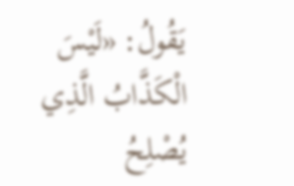يَقُولُ: «لَيْسَ الْكَذَّابُ الَّذِي يُصْلِحُ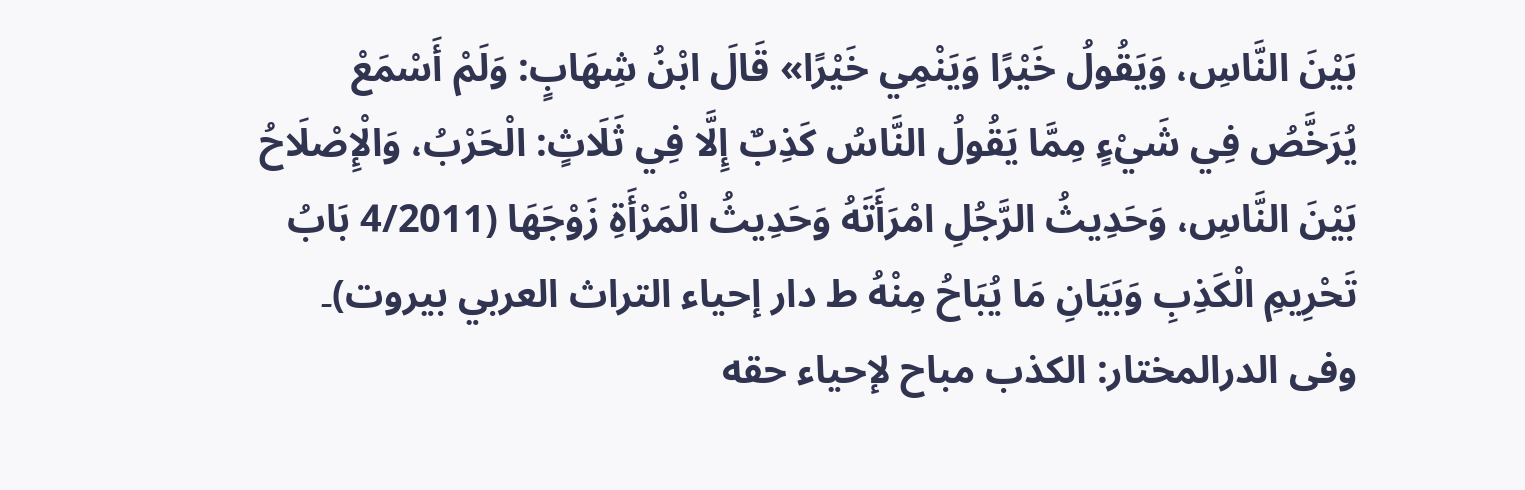بَيْنَ النَّاسِ، وَيَقُولُ خَيْرًا وَيَنْمِي خَيْرًا» قَالَ ابْنُ شِهَابٍ: وَلَمْ أَسْمَعْ يُرَخَّصُ فِي شَيْءٍ مِمَّا يَقُولُ النَّاسُ كَذِبٌ إِلَّا فِي ثَلَاثٍ: الْحَرْبُ، وَالْإِصْلَاحُ بَيْنَ النَّاسِ، وَحَدِيثُ الرَّجُلِ امْرَأَتَهُ وَحَدِيثُ الْمَرْأَةِ زَوْجَهَا (4/2011 بَابُ تَحْرِيمِ الْكَذِبِ وَبَيَانِ مَا يُبَاحُ مِنْهُ ط دار إحياء التراث العربي بيروت)۔
وفی الدرالمختار: الكذب مباح لإحياء حقه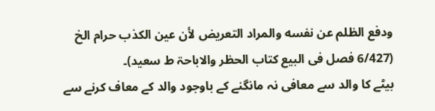ودفع الظلم عن نفسه والمراد التعريض لأن عين الكذب حرام الخ (6/427 فصل فی البیع کتاب الحظر والاباحۃ ط سعید)۔
بیٹے کا والد سے معافی نہ مانگنے کے باوجود والد کے معاف کرنے سے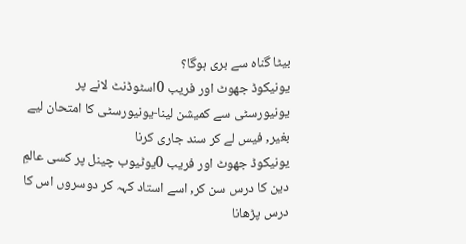بیٹا گناہ سے بری ہوگا؟
یونیکوڈ جھوٹ اور فریب 0اسٹوڈنٹ لانے پر یونیورسٹی سے کمیشن لینا-یونیورسٹی کا امتحان لیے بغیر, فیس لے کر سند جاری کرنا
یونیکوڈ جھوٹ اور فریب 0یوٹیوب چینل پر کسی عالمِ دین کا درس سن کر, اسے استاد کہہ کر دوسروں اس کا درس پڑھانا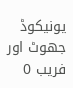یونیکوڈ جھوٹ اور فریب 0